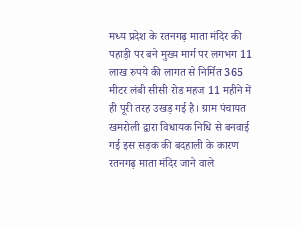मध्य प्रदेश के रतनगढ़ माता मंदिर की पहाड़ी पर बने मुख्य मार्ग पर लगभग 11 लाख रुपये की लागत से निर्मित 365 मीटर लंबी सीसी रोड महज 11 महीने में ही पूरी तरह उखड़ गई है। ग्राम पंचायत खमरोली द्वारा विधायक निधि से बनवाई गई इस सड़क की बदहाली के कारण रतनगढ़ माता मंदिर जाने वाले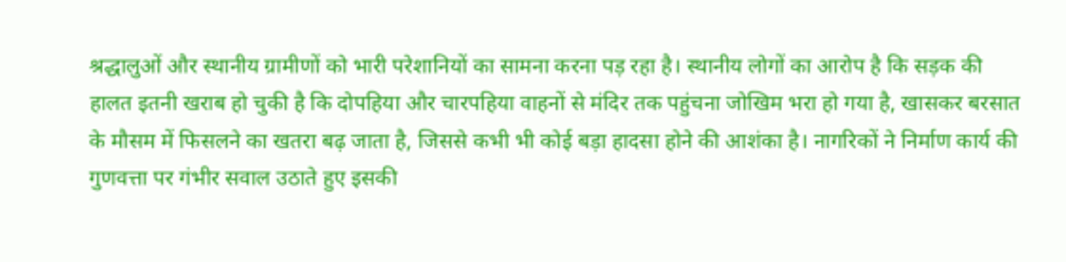श्रद्धालुओं और स्थानीय ग्रामीणों को भारी परेशानियों का सामना करना पड़ रहा है। स्थानीय लोगों का आरोप है कि सड़क की हालत इतनी खराब हो चुकी है कि दोपहिया और चारपहिया वाहनों से मंदिर तक पहुंचना जोखिम भरा हो गया है, खासकर बरसात के मौसम में फिसलने का खतरा बढ़ जाता है, जिससे कभी भी कोई बड़ा हादसा होने की आशंका है। नागरिकों ने निर्माण कार्य की गुणवत्ता पर गंभीर सवाल उठाते हुए इसकी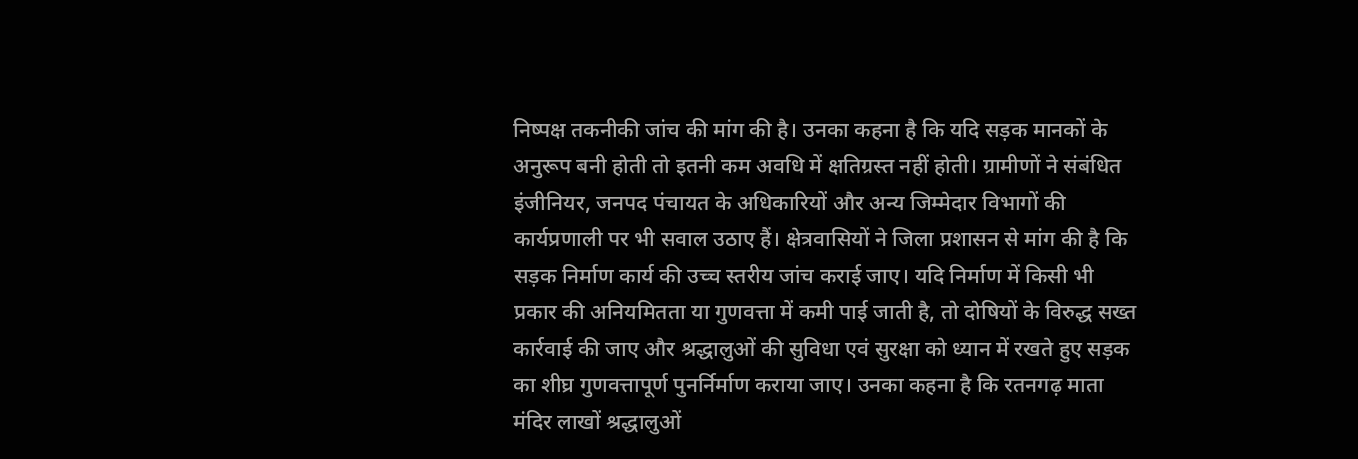निष्पक्ष तकनीकी जांच की मांग की है। उनका कहना है कि यदि सड़क मानकों के अनुरूप बनी होती तो इतनी कम अवधि में क्षतिग्रस्त नहीं होती। ग्रामीणों ने संबंधित इंजीनियर, जनपद पंचायत के अधिकारियों और अन्य जिम्मेदार विभागों की कार्यप्रणाली पर भी सवाल उठाए हैं। क्षेत्रवासियों ने जिला प्रशासन से मांग की है कि सड़क निर्माण कार्य की उच्च स्तरीय जांच कराई जाए। यदि निर्माण में किसी भी प्रकार की अनियमितता या गुणवत्ता में कमी पाई जाती है, तो दोषियों के विरुद्ध सख्त कार्रवाई की जाए और श्रद्धालुओं की सुविधा एवं सुरक्षा को ध्यान में रखते हुए सड़क का शीघ्र गुणवत्तापूर्ण पुनर्निर्माण कराया जाए। उनका कहना है कि रतनगढ़ माता मंदिर लाखों श्रद्धालुओं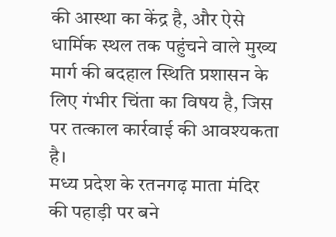की आस्था का केंद्र है, और ऐसे धार्मिक स्थल तक पहुंचने वाले मुख्य मार्ग की बदहाल स्थिति प्रशासन के लिए गंभीर चिंता का विषय है, जिस पर तत्काल कार्रवाई की आवश्यकता है।
मध्य प्रदेश के रतनगढ़ माता मंदिर की पहाड़ी पर बने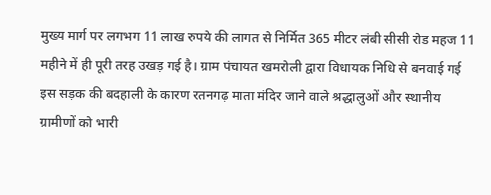मुख्य मार्ग पर लगभग 11 लाख रुपये की लागत से निर्मित 365 मीटर लंबी सीसी रोड महज 11 महीने में ही पूरी तरह उखड़ गई है। ग्राम पंचायत खमरोली द्वारा विधायक निधि से बनवाई गई इस सड़क की बदहाली के कारण रतनगढ़ माता मंदिर जाने वाले श्रद्धालुओं और स्थानीय ग्रामीणों को भारी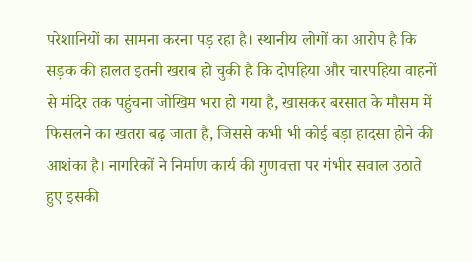परेशानियों का सामना करना पड़ रहा है। स्थानीय लोगों का आरोप है कि सड़क की हालत इतनी खराब हो चुकी है कि दोपहिया और चारपहिया वाहनों से मंदिर तक पहुंचना जोखिम भरा हो गया है, खासकर बरसात के मौसम में फिसलने का खतरा बढ़ जाता है, जिससे कभी भी कोई बड़ा हादसा होने की आशंका है। नागरिकों ने निर्माण कार्य की गुणवत्ता पर गंभीर सवाल उठाते हुए इसकी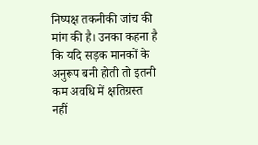निष्पक्ष तकनीकी जांच की मांग की है। उनका कहना है कि यदि सड़क मानकों के अनुरूप बनी होती तो इतनी कम अवधि में क्षतिग्रस्त नहीं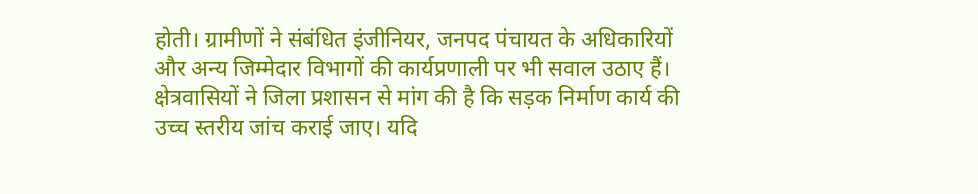होती। ग्रामीणों ने संबंधित इंजीनियर, जनपद पंचायत के अधिकारियों और अन्य जिम्मेदार विभागों की कार्यप्रणाली पर भी सवाल उठाए हैं। क्षेत्रवासियों ने जिला प्रशासन से मांग की है कि सड़क निर्माण कार्य की उच्च स्तरीय जांच कराई जाए। यदि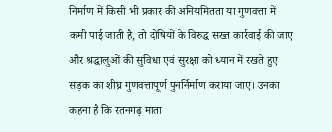निर्माण में किसी भी प्रकार की अनियमितता या गुणवत्ता में कमी पाई जाती है, तो दोषियों के विरुद्ध सख्त कार्रवाई की जाए और श्रद्धालुओं की सुविधा एवं सुरक्षा को ध्यान में रखते हुए सड़क का शीघ्र गुणवत्तापूर्ण पुनर्निर्माण कराया जाए। उनका कहना है कि रतनगढ़ माता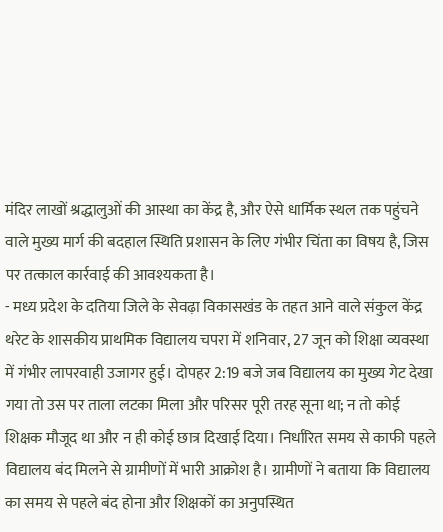मंदिर लाखों श्रद्धालुओं की आस्था का केंद्र है, और ऐसे धार्मिक स्थल तक पहुंचने वाले मुख्य मार्ग की बदहाल स्थिति प्रशासन के लिए गंभीर चिंता का विषय है, जिस पर तत्काल कार्रवाई की आवश्यकता है।
- मध्य प्रदेश के दतिया जिले के सेवढ़ा विकासखंड के तहत आने वाले संकुल केंद्र थरेट के शासकीय प्राथमिक विद्यालय चपरा में शनिवार, 27 जून को शिक्षा व्यवस्था में गंभीर लापरवाही उजागर हुई। दोपहर 2:19 बजे जब विद्यालय का मुख्य गेट देखा गया तो उस पर ताला लटका मिला और परिसर पूरी तरह सूना था; न तो कोई शिक्षक मौजूद था और न ही कोई छात्र दिखाई दिया। निर्धारित समय से काफी पहले विद्यालय बंद मिलने से ग्रामीणों में भारी आक्रोश है। ग्रामीणों ने बताया कि विद्यालय का समय से पहले बंद होना और शिक्षकों का अनुपस्थित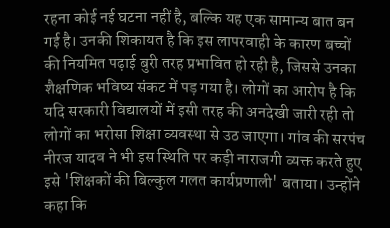रहना कोई नई घटना नहीं है, बल्कि यह एक सामान्य बात बन गई है। उनकी शिकायत है कि इस लापरवाही के कारण बच्चों की नियमित पढ़ाई बुरी तरह प्रभावित हो रही है, जिससे उनका शैक्षणिक भविष्य संकट में पड़ गया है। लोगों का आरोप है कि यदि सरकारी विद्यालयों में इसी तरह की अनदेखी जारी रही तो लोगों का भरोसा शिक्षा व्यवस्था से उठ जाएगा। गांव की सरपंच नीरज यादव ने भी इस स्थिति पर कड़ी नाराजगी व्यक्त करते हुए इसे 'शिक्षकों की बिल्कुल गलत कार्यप्रणाली' बताया। उन्होंने कहा कि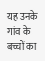यह उनके गांव के बच्चों का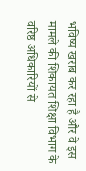भविष्य खराब कर रहा है और वे इस मामले की शिकायत शिक्षा विभाग के वरिष्ठ अधिकारियों से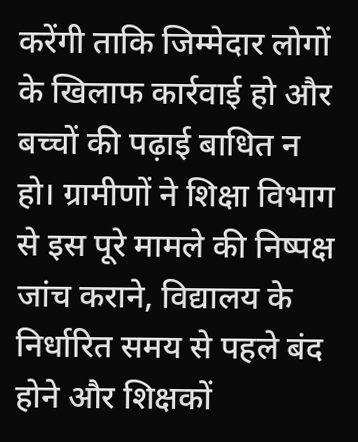करेंगी ताकि जिम्मेदार लोगों के खिलाफ कार्रवाई हो और बच्चों की पढ़ाई बाधित न हो। ग्रामीणों ने शिक्षा विभाग से इस पूरे मामले की निष्पक्ष जांच कराने, विद्यालय के निर्धारित समय से पहले बंद होने और शिक्षकों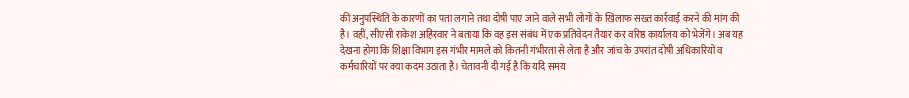की अनुपस्थिति के कारणों का पता लगाने तथा दोषी पाए जाने वाले सभी लोगों के खिलाफ सख्त कार्रवाई करने की मांग की है। वहीं, सीएसी राकेश अहिरवार ने बताया कि वह इस संबंध में एक प्रतिवेदन तैयार कर वरिष्ठ कार्यालय को भेजेंगे। अब यह देखना होगा कि शिक्षा विभाग इस गंभीर मामले को कितनी गंभीरता से लेता है और जांच के उपरांत दोषी अधिकारियों व कर्मचारियों पर क्या कदम उठाता है। चेतावनी दी गई है कि यदि समय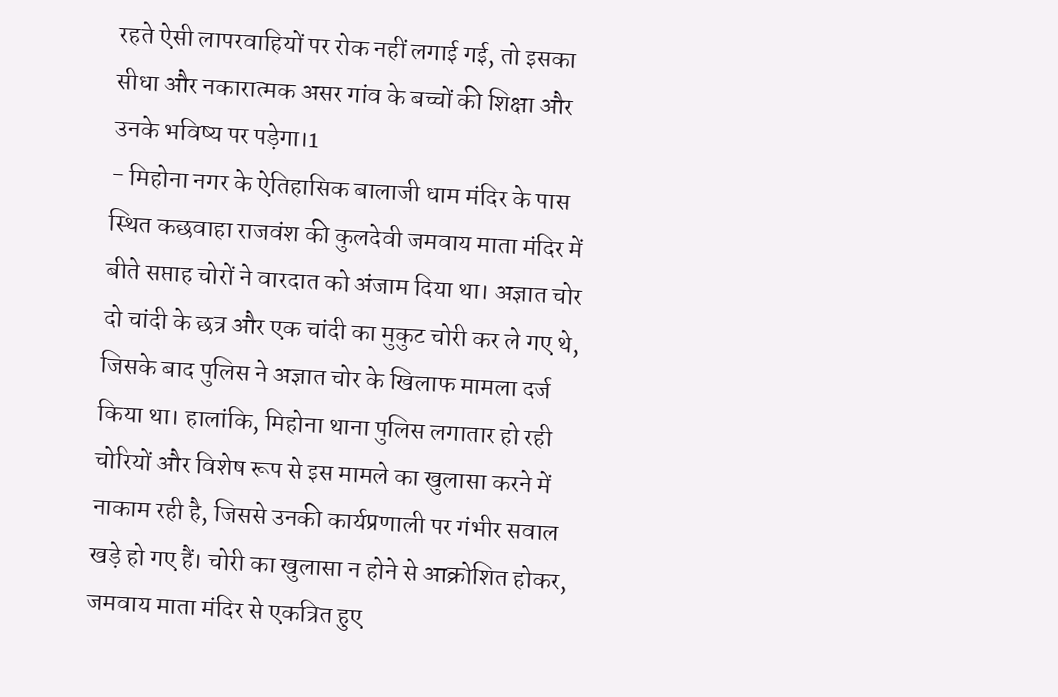रहते ऐसी लापरवाहियों पर रोक नहीं लगाई गई, तो इसका सीधा और नकारात्मक असर गांव के बच्चों की शिक्षा और उनके भविष्य पर पड़ेगा।1
- मिहोना नगर के ऐतिहासिक बालाजी धाम मंदिर के पास स्थित कछवाहा राजवंश की कुलदेवी जमवाय माता मंदिर में बीते सप्ताह चोरों ने वारदात को अंजाम दिया था। अज्ञात चोर दो चांदी के छत्र और एक चांदी का मुकुट चोरी कर ले गए थे, जिसके बाद पुलिस ने अज्ञात चोर के खिलाफ मामला दर्ज किया था। हालांकि, मिहोना थाना पुलिस लगातार हो रही चोरियों और विशेष रूप से इस मामले का खुलासा करने में नाकाम रही है, जिससे उनकी कार्यप्रणाली पर गंभीर सवाल खड़े हो गए हैं। चोरी का खुलासा न होने से आक्रोशित होकर, जमवाय माता मंदिर से एकत्रित हुए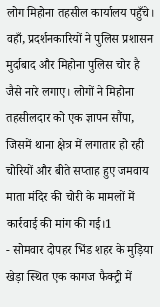लोग मिहोना तहसील कार्यालय पहुँचे। वहाँ, प्रदर्शनकारियों ने पुलिस प्रशासन मुर्दाबाद और मिहोना पुलिस चोर है जैसे नारे लगाए। लोगों ने मिहोना तहसीलदार को एक ज्ञापन सौंपा, जिसमें थाना क्षेत्र में लगातार हो रही चोरियों और बीते सप्ताह हुए जमवाय माता मंदिर की चोरी के मामलों में कार्रवाई की मांग की गई।1
- सोमवार दोपहर भिंड शहर के मुड़िया खेड़ा स्थित एक कागज फैक्ट्री में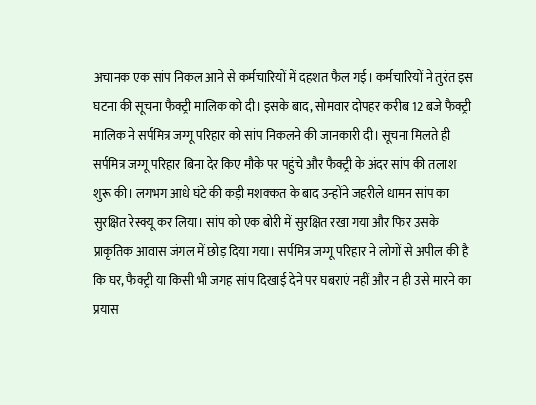अचानक एक सांप निकल आने से कर्मचारियों में दहशत फैल गई। कर्मचारियों ने तुरंत इस घटना की सूचना फैक्ट्री मालिक को दी। इसके बाद, सोमवार दोपहर करीब 12 बजे फैक्ट्री मालिक ने सर्पमित्र जग्गू परिहार को सांप निकलने की जानकारी दी। सूचना मिलते ही सर्पमित्र जग्गू परिहार बिना देर किए मौके पर पहुंचे और फैक्ट्री के अंदर सांप की तलाश शुरू की। लगभग आधे घंटे की कड़ी मशक्कत के बाद उन्होंने जहरीले धामन सांप का सुरक्षित रेस्क्यू कर लिया। सांप को एक बोरी में सुरक्षित रखा गया और फिर उसके प्राकृतिक आवास जंगल में छोड़ दिया गया। सर्पमित्र जग्गू परिहार ने लोगों से अपील की है कि घर, फैक्ट्री या किसी भी जगह सांप दिखाई देने पर घबराएं नहीं और न ही उसे मारने का प्रयास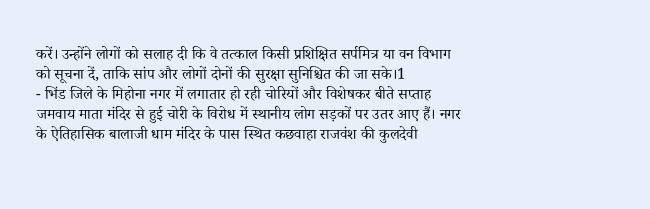करें। उन्होंने लोगों को सलाह दी कि वे तत्काल किसी प्रशिक्षित सर्पमित्र या वन विभाग को सूचना दें, ताकि सांप और लोगों दोनों की सुरक्षा सुनिश्चित की जा सके।1
- भिंड जिले के मिहोना नगर में लगातार हो रही चोरियों और विशेषकर बीते सप्ताह जमवाय माता मंदिर से हुई चोरी के विरोध में स्थानीय लोग सड़कों पर उतर आए हैं। नगर के ऐतिहासिक बालाजी धाम मंदिर के पास स्थित कछवाहा राजवंश की कुलदेवी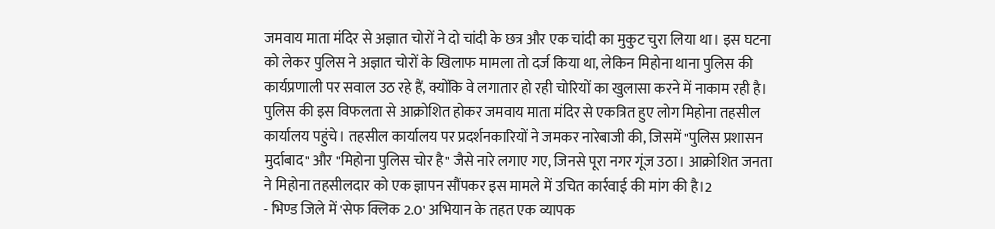जमवाय माता मंदिर से अज्ञात चोरों ने दो चांदी के छत्र और एक चांदी का मुकुट चुरा लिया था। इस घटना को लेकर पुलिस ने अज्ञात चोरों के खिलाफ मामला तो दर्ज किया था, लेकिन मिहोना थाना पुलिस की कार्यप्रणाली पर सवाल उठ रहे हैं, क्योंकि वे लगातार हो रही चोरियों का खुलासा करने में नाकाम रही है। पुलिस की इस विफलता से आक्रोशित होकर जमवाय माता मंदिर से एकत्रित हुए लोग मिहोना तहसील कार्यालय पहुंचे। तहसील कार्यालय पर प्रदर्शनकारियों ने जमकर नारेबाजी की, जिसमें "पुलिस प्रशासन मुर्दाबाद" और "मिहोना पुलिस चोर है" जैसे नारे लगाए गए, जिनसे पूरा नगर गूंज उठा। आक्रोशित जनता ने मिहोना तहसीलदार को एक ज्ञापन सौंपकर इस मामले में उचित कार्रवाई की मांग की है।2
- भिण्ड जिले में 'सेफ क्लिक 2.0' अभियान के तहत एक व्यापक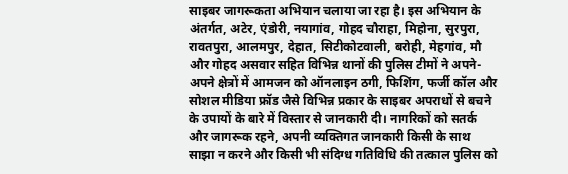साइबर जागरूकता अभियान चलाया जा रहा है। इस अभियान के अंतर्गत, अटेर, एंडोरी, नयागांव, गोहद चौराहा, मिहोना, सुरपुरा, रावतपुरा, आलमपुर, देहात, सिटीकोटवाली, बरोही, मेहगांव, मौ और गोहद असवार सहित विभिन्न थानों की पुलिस टीमों ने अपने-अपने क्षेत्रों में आमजन को ऑनलाइन ठगी, फिशिंग, फर्जी कॉल और सोशल मीडिया फ्रॉड जैसे विभिन्न प्रकार के साइबर अपराधों से बचने के उपायों के बारे में विस्तार से जानकारी दी। नागरिकों को सतर्क और जागरूक रहने, अपनी व्यक्तिगत जानकारी किसी के साथ साझा न करने और किसी भी संदिग्ध गतिविधि की तत्काल पुलिस को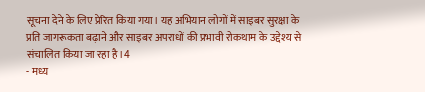सूचना देने के लिए प्रेरित किया गया। यह अभियान लोगों में साइबर सुरक्षा के प्रति जागरूकता बढ़ाने और साइबर अपराधों की प्रभावी रोकथाम के उद्देश्य से संचालित किया जा रहा है।4
- मध्य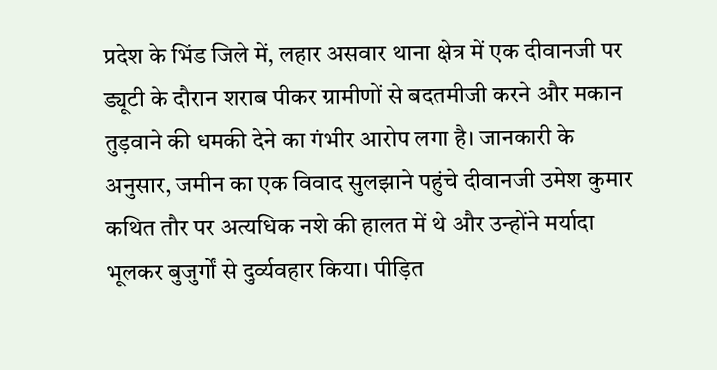प्रदेश के भिंड जिले में, लहार असवार थाना क्षेत्र में एक दीवानजी पर ड्यूटी के दौरान शराब पीकर ग्रामीणों से बदतमीजी करने और मकान तुड़वाने की धमकी देने का गंभीर आरोप लगा है। जानकारी के अनुसार, जमीन का एक विवाद सुलझाने पहुंचे दीवानजी उमेश कुमार कथित तौर पर अत्यधिक नशे की हालत में थे और उन्होंने मर्यादा भूलकर बुजुर्गों से दुर्व्यवहार किया। पीड़ित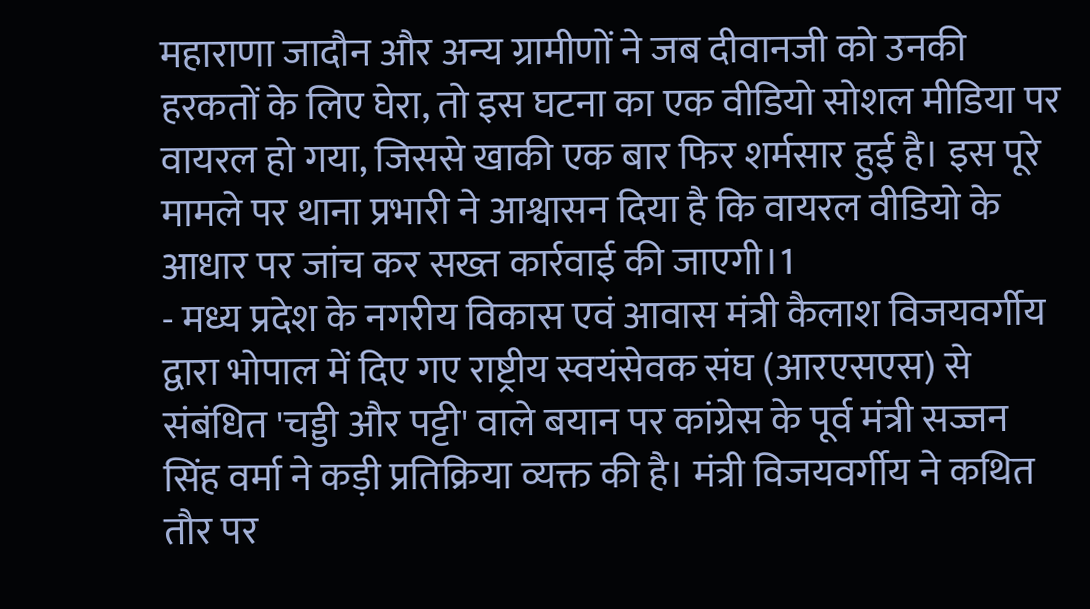महाराणा जादौन और अन्य ग्रामीणों ने जब दीवानजी को उनकी हरकतों के लिए घेरा, तो इस घटना का एक वीडियो सोशल मीडिया पर वायरल हो गया, जिससे खाकी एक बार फिर शर्मसार हुई है। इस पूरे मामले पर थाना प्रभारी ने आश्वासन दिया है कि वायरल वीडियो के आधार पर जांच कर सख्त कार्रवाई की जाएगी।1
- मध्य प्रदेश के नगरीय विकास एवं आवास मंत्री कैलाश विजयवर्गीय द्वारा भोपाल में दिए गए राष्ट्रीय स्वयंसेवक संघ (आरएसएस) से संबंधित 'चड्डी और पट्टी' वाले बयान पर कांग्रेस के पूर्व मंत्री सज्जन सिंह वर्मा ने कड़ी प्रतिक्रिया व्यक्त की है। मंत्री विजयवर्गीय ने कथित तौर पर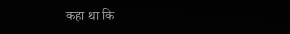कहा था कि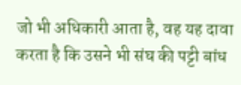जो भी अधिकारी आता है, वह यह दावा करता है कि उसने भी संघ की पट्टी बांध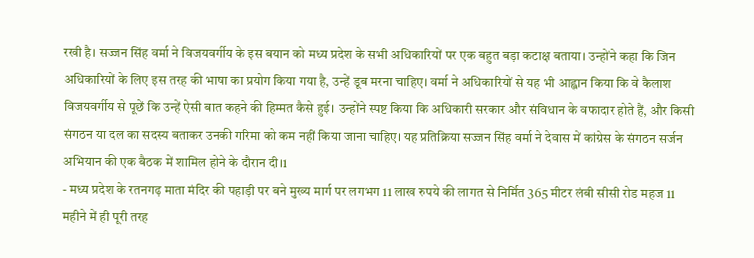रखी है। सज्जन सिंह वर्मा ने विजयवर्गीय के इस बयान को मध्य प्रदेश के सभी अधिकारियों पर एक बहुत बड़ा कटाक्ष बताया। उन्होंने कहा कि जिन अधिकारियों के लिए इस तरह की भाषा का प्रयोग किया गया है, उन्हें डूब मरना चाहिए। वर्मा ने अधिकारियों से यह भी आह्वान किया कि वे कैलाश विजयवर्गीय से पूछें कि उन्हें ऐसी बात कहने की हिम्मत कैसे हुई। उन्होंने स्पष्ट किया कि अधिकारी सरकार और संविधान के वफादार होते हैं, और किसी संगठन या दल का सदस्य बताकर उनकी गरिमा को कम नहीं किया जाना चाहिए। यह प्रतिक्रिया सज्जन सिंह वर्मा ने देवास में कांग्रेस के संगठन सर्जन अभियान की एक बैठक में शामिल होने के दौरान दी।1
- मध्य प्रदेश के रतनगढ़ माता मंदिर की पहाड़ी पर बने मुख्य मार्ग पर लगभग 11 लाख रुपये की लागत से निर्मित 365 मीटर लंबी सीसी रोड महज 11 महीने में ही पूरी तरह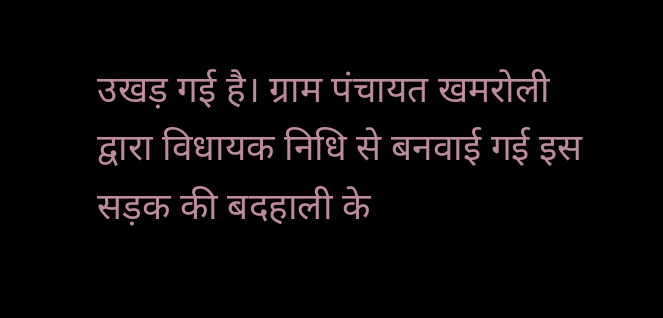उखड़ गई है। ग्राम पंचायत खमरोली द्वारा विधायक निधि से बनवाई गई इस सड़क की बदहाली के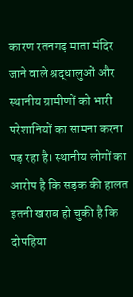कारण रतनगढ़ माता मंदिर जाने वाले श्रद्धालुओं और स्थानीय ग्रामीणों को भारी परेशानियों का सामना करना पड़ रहा है। स्थानीय लोगों का आरोप है कि सड़क की हालत इतनी खराब हो चुकी है कि दोपहिया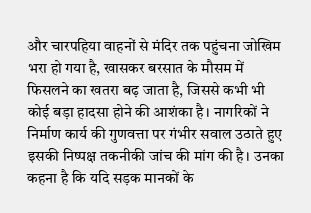और चारपहिया वाहनों से मंदिर तक पहुंचना जोखिम भरा हो गया है, खासकर बरसात के मौसम में फिसलने का खतरा बढ़ जाता है, जिससे कभी भी कोई बड़ा हादसा होने की आशंका है। नागरिकों ने निर्माण कार्य की गुणवत्ता पर गंभीर सवाल उठाते हुए इसकी निष्पक्ष तकनीकी जांच की मांग की है। उनका कहना है कि यदि सड़क मानकों के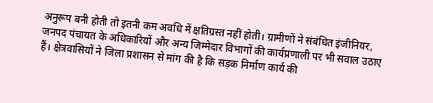अनुरूप बनी होती तो इतनी कम अवधि में क्षतिग्रस्त नहीं होती। ग्रामीणों ने संबंधित इंजीनियर, जनपद पंचायत के अधिकारियों और अन्य जिम्मेदार विभागों की कार्यप्रणाली पर भी सवाल उठाए हैं। क्षेत्रवासियों ने जिला प्रशासन से मांग की है कि सड़क निर्माण कार्य की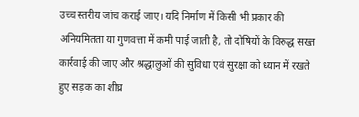उच्च स्तरीय जांच कराई जाए। यदि निर्माण में किसी भी प्रकार की अनियमितता या गुणवत्ता में कमी पाई जाती है, तो दोषियों के विरुद्ध सख्त कार्रवाई की जाए और श्रद्धालुओं की सुविधा एवं सुरक्षा को ध्यान में रखते हुए सड़क का शीघ्र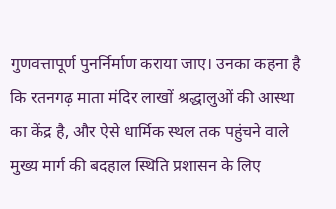गुणवत्तापूर्ण पुनर्निर्माण कराया जाए। उनका कहना है कि रतनगढ़ माता मंदिर लाखों श्रद्धालुओं की आस्था का केंद्र है, और ऐसे धार्मिक स्थल तक पहुंचने वाले मुख्य मार्ग की बदहाल स्थिति प्रशासन के लिए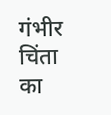गंभीर चिंता का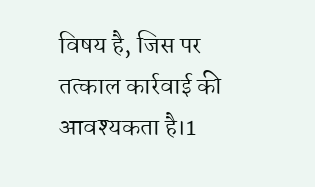विषय है, जिस पर तत्काल कार्रवाई की आवश्यकता है।1